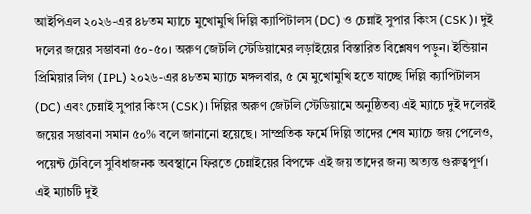আইপিএল ২০২৬-এর ৪৮তম ম্যাচে মুখোমুখি দিল্লি ক্যাপিটালস (DC) ও চেন্নাই সুপার কিংস (CSK)। দুই দলের জয়ের সম্ভাবনা ৫০-৫০। অরুণ জেটলি স্টেডিয়ামের লড়াইয়ের বিস্তারিত বিশ্লেষণ পড়ুন। ইন্ডিয়ান প্রিমিয়ার লিগ (IPL) ২০২৬-এর ৪৮তম ম্যাচে মঙ্গলবার, ৫ মে মুখোমুখি হতে যাচ্ছে দিল্লি ক্যাপিটালস (DC) এবং চেন্নাই সুপার কিংস (CSK)। দিল্লির অরুণ জেটলি স্টেডিয়ামে অনুষ্ঠিতব্য এই ম্যাচে দুই দলেরই জয়ের সম্ভাবনা সমান ৫০% বলে জানানো হয়েছে। সাম্প্রতিক ফর্মে দিল্লি তাদের শেষ ম্যাচে জয় পেলেও, পয়েন্ট টেবিলে সুবিধাজনক অবস্থানে ফিরতে চেন্নাইয়ের বিপক্ষে এই জয় তাদের জন্য অত্যন্ত গুরুত্বপূর্ণ।
এই ম্যাচটি দুই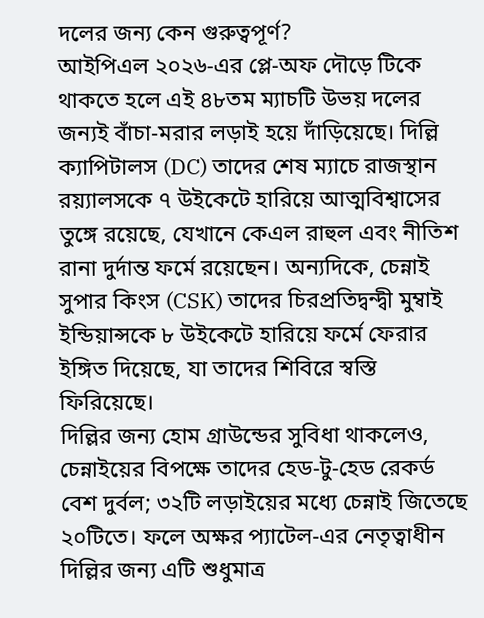দলের জন্য কেন গুরুত্বপূর্ণ?
আইপিএল ২০২৬-এর প্লে-অফ দৌড়ে টিকে থাকতে হলে এই ৪৮তম ম্যাচটি উভয় দলের জন্যই বাঁচা-মরার লড়াই হয়ে দাঁড়িয়েছে। দিল্লি ক্যাপিটালস (DC) তাদের শেষ ম্যাচে রাজস্থান রয়্যালসকে ৭ উইকেটে হারিয়ে আত্মবিশ্বাসের তুঙ্গে রয়েছে, যেখানে কেএল রাহুল এবং নীতিশ রানা দুর্দান্ত ফর্মে রয়েছেন। অন্যদিকে, চেন্নাই সুপার কিংস (CSK) তাদের চিরপ্রতিদ্বন্দ্বী মুম্বাই ইন্ডিয়ান্সকে ৮ উইকেটে হারিয়ে ফর্মে ফেরার ইঙ্গিত দিয়েছে, যা তাদের শিবিরে স্বস্তি ফিরিয়েছে।
দিল্লির জন্য হোম গ্রাউন্ডের সুবিধা থাকলেও, চেন্নাইয়ের বিপক্ষে তাদের হেড-টু-হেড রেকর্ড বেশ দুর্বল; ৩২টি লড়াইয়ের মধ্যে চেন্নাই জিতেছে ২০টিতে। ফলে অক্ষর প্যাটেল-এর নেতৃত্বাধীন দিল্লির জন্য এটি শুধুমাত্র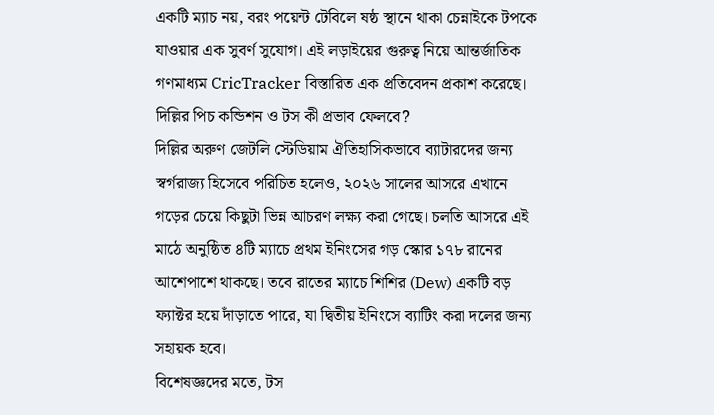একটি ম্যাচ নয়, বরং পয়েন্ট টেবিলে ষষ্ঠ স্থানে থাকা চেন্নাইকে টপকে যাওয়ার এক সুবর্ণ সুযোগ। এই লড়াইয়ের গুরুত্ব নিয়ে আন্তর্জাতিক গণমাধ্যম CricTracker বিস্তারিত এক প্রতিবেদন প্রকাশ করেছে।
দিল্লির পিচ কন্ডিশন ও টস কী প্রভাব ফেলবে?
দিল্লির অরুণ জেটলি স্টেডিয়াম ঐতিহাসিকভাবে ব্যাটারদের জন্য স্বর্গরাজ্য হিসেবে পরিচিত হলেও, ২০২৬ সালের আসরে এখানে গড়ের চেয়ে কিছুটা ভিন্ন আচরণ লক্ষ্য করা গেছে। চলতি আসরে এই মাঠে অনুষ্ঠিত ৪টি ম্যাচে প্রথম ইনিংসের গড় স্কোর ১৭৮ রানের আশেপাশে থাকছে। তবে রাতের ম্যাচে শিশির (Dew) একটি বড় ফ্যাক্টর হয়ে দাঁড়াতে পারে, যা দ্বিতীয় ইনিংসে ব্যাটিং করা দলের জন্য সহায়ক হবে।
বিশেষজ্ঞদের মতে, টস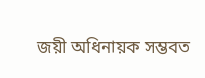জয়ী অধিনায়ক সম্ভবত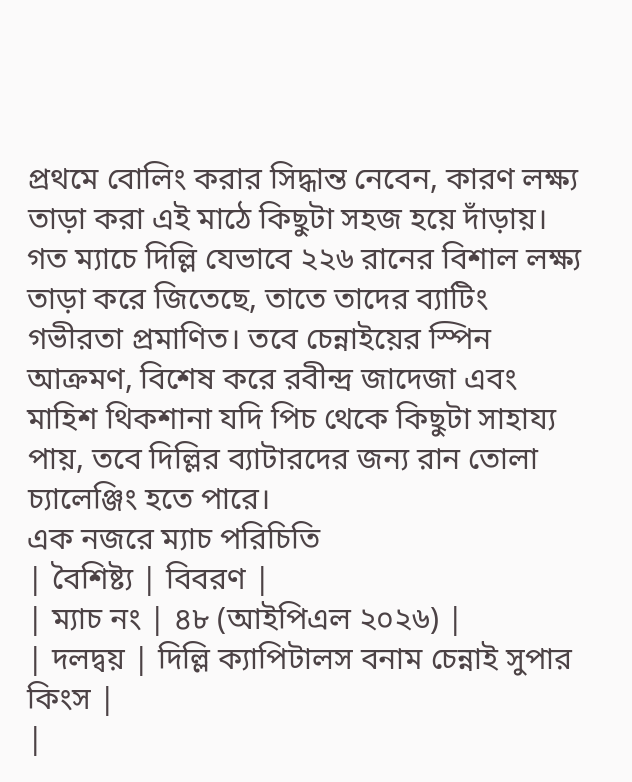প্রথমে বোলিং করার সিদ্ধান্ত নেবেন, কারণ লক্ষ্য তাড়া করা এই মাঠে কিছুটা সহজ হয়ে দাঁড়ায়। গত ম্যাচে দিল্লি যেভাবে ২২৬ রানের বিশাল লক্ষ্য তাড়া করে জিতেছে, তাতে তাদের ব্যাটিং গভীরতা প্রমাণিত। তবে চেন্নাইয়ের স্পিন আক্রমণ, বিশেষ করে রবীন্দ্র জাদেজা এবং মাহিশ থিকশানা যদি পিচ থেকে কিছুটা সাহায্য পায়, তবে দিল্লির ব্যাটারদের জন্য রান তোলা চ্যালেঞ্জিং হতে পারে।
এক নজরে ম্যাচ পরিচিতি
| বৈশিষ্ট্য | বিবরণ |
| ম্যাচ নং | ৪৮ (আইপিএল ২০২৬) |
| দলদ্বয় | দিল্লি ক্যাপিটালস বনাম চেন্নাই সুপার কিংস |
|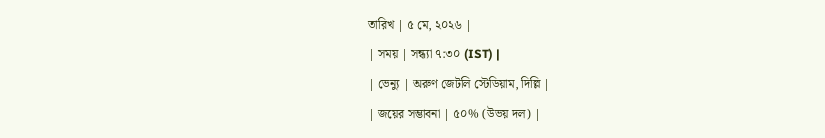তারিখ | ৫ মে, ২০২৬ |
| সময় | সন্ধ্যা ৭:৩০ (IST) |
| ভেন্যু | অরুণ জেটলি স্টেডিয়াম, দিল্লি |
| জয়ের সম্ভাবনা | ৫০% (উভয় দল) |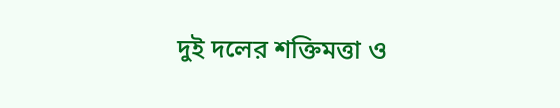দুই দলের শক্তিমত্তা ও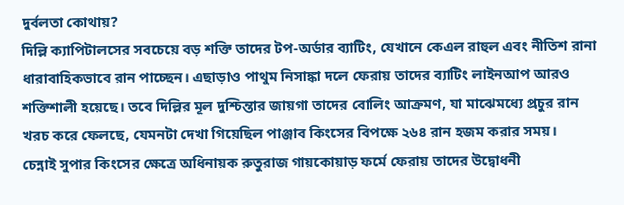দুর্বলতা কোথায়?
দিল্লি ক্যাপিটালসের সবচেয়ে বড় শক্তি তাদের টপ-অর্ডার ব্যাটিং, যেখানে কেএল রাহুল এবং নীতিশ রানা ধারাবাহিকভাবে রান পাচ্ছেন। এছাড়াও পাথুম নিসাঙ্কা দলে ফেরায় তাদের ব্যাটিং লাইনআপ আরও শক্তিশালী হয়েছে। তবে দিল্লির মূল দুশ্চিন্তার জায়গা তাদের বোলিং আক্রমণ, যা মাঝেমধ্যে প্রচুর রান খরচ করে ফেলছে, যেমনটা দেখা গিয়েছিল পাঞ্জাব কিংসের বিপক্ষে ২৬৪ রান হজম করার সময়।
চেন্নাই সুপার কিংসের ক্ষেত্রে অধিনায়ক রুতুরাজ গায়কোয়াড় ফর্মে ফেরায় তাদের উদ্বোধনী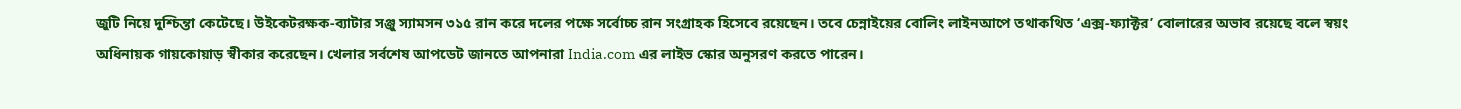জুটি নিয়ে দুশ্চিন্তা কেটেছে। উইকেটরক্ষক-ব্যাটার সঞ্জু স্যামসন ৩১৫ রান করে দলের পক্ষে সর্বোচ্চ রান সংগ্রাহক হিসেবে রয়েছেন। তবে চেন্নাইয়ের বোলিং লাইনআপে তথাকথিত ‘এক্স-ফ্যাক্টর’ বোলারের অভাব রয়েছে বলে স্বয়ং অধিনায়ক গায়কোয়াড় স্বীকার করেছেন। খেলার সর্বশেষ আপডেট জানতে আপনারা India.com এর লাইভ স্কোর অনুসরণ করতে পারেন।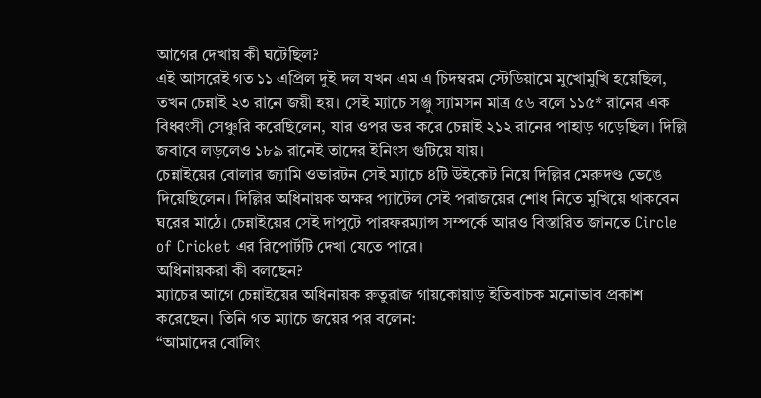আগের দেখায় কী ঘটেছিল?
এই আসরেই গত ১১ এপ্রিল দুই দল যখন এম এ চিদম্বরম স্টেডিয়ামে মুখোমুখি হয়েছিল, তখন চেন্নাই ২৩ রানে জয়ী হয়। সেই ম্যাচে সঞ্জু স্যামসন মাত্র ৫৬ বলে ১১৫* রানের এক বিধ্বংসী সেঞ্চুরি করেছিলেন, যার ওপর ভর করে চেন্নাই ২১২ রানের পাহাড় গড়েছিল। দিল্লি জবাবে লড়লেও ১৮৯ রানেই তাদের ইনিংস গুটিয়ে যায়।
চেন্নাইয়ের বোলার জ্যামি ওভারটন সেই ম্যাচে ৪টি উইকেট নিয়ে দিল্লির মেরুদণ্ড ভেঙে দিয়েছিলেন। দিল্লির অধিনায়ক অক্ষর প্যাটেল সেই পরাজয়ের শোধ নিতে মুখিয়ে থাকবেন ঘরের মাঠে। চেন্নাইয়ের সেই দাপুটে পারফরম্যান্স সম্পর্কে আরও বিস্তারিত জানতে Circle of Cricket এর রিপোর্টটি দেখা যেতে পারে।
অধিনায়করা কী বলছেন?
ম্যাচের আগে চেন্নাইয়ের অধিনায়ক রুতুরাজ গায়কোয়াড় ইতিবাচক মনোভাব প্রকাশ করেছেন। তিনি গত ম্যাচে জয়ের পর বলেন:
“আমাদের বোলিং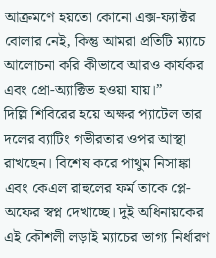আক্রমণে হয়তো কোনো এক্স-ফ্যাক্টর বোলার নেই, কিন্তু আমরা প্রতিটি ম্যাচে আলোচনা করি কীভাবে আরও কার্যকর এবং প্রো-অ্যাক্টিভ হওয়া যায়।”
দিল্লি শিবিরের হয়ে অক্ষর প্যাটেল তার দলের ব্যাটিং গভীরতার ওপর আস্থা রাখছেন। বিশেষ করে পাথুম নিসাঙ্কা এবং কেএল রাহুলের ফর্ম তাকে প্লে-অফের স্বপ্ন দেখাচ্ছে। দুই অধিনায়কের এই কৌশলী লড়াই ম্যাচের ভাগ্য নির্ধারণ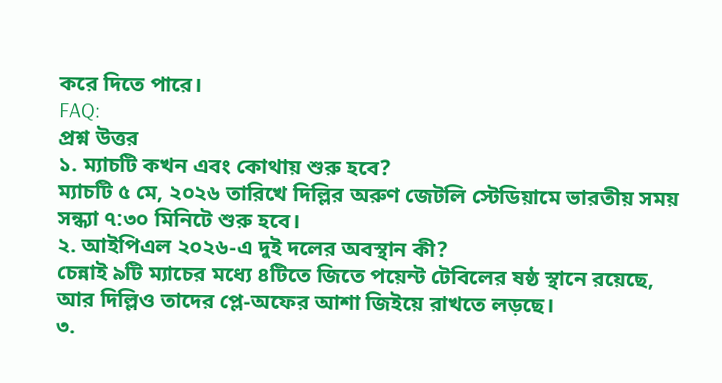করে দিতে পারে।
FAQ:
প্রশ্ন উত্তর
১. ম্যাচটি কখন এবং কোথায় শুরু হবে?
ম্যাচটি ৫ মে, ২০২৬ তারিখে দিল্লির অরুণ জেটলি স্টেডিয়ামে ভারতীয় সময় সন্ধ্যা ৭:৩০ মিনিটে শুরু হবে।
২. আইপিএল ২০২৬-এ দুই দলের অবস্থান কী?
চেন্নাই ৯টি ম্যাচের মধ্যে ৪টিতে জিতে পয়েন্ট টেবিলের ষষ্ঠ স্থানে রয়েছে, আর দিল্লিও তাদের প্লে-অফের আশা জিইয়ে রাখতে লড়ছে।
৩.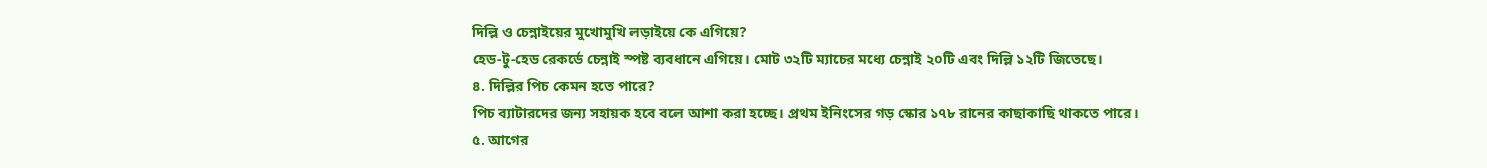দিল্লি ও চেন্নাইয়ের মুখোমুখি লড়াইয়ে কে এগিয়ে?
হেড-টু-হেড রেকর্ডে চেন্নাই স্পষ্ট ব্যবধানে এগিয়ে। মোট ৩২টি ম্যাচের মধ্যে চেন্নাই ২০টি এবং দিল্লি ১২টি জিতেছে।
৪. দিল্লির পিচ কেমন হতে পারে?
পিচ ব্যাটারদের জন্য সহায়ক হবে বলে আশা করা হচ্ছে। প্রথম ইনিংসের গড় স্কোর ১৭৮ রানের কাছাকাছি থাকতে পারে।
৫. আগের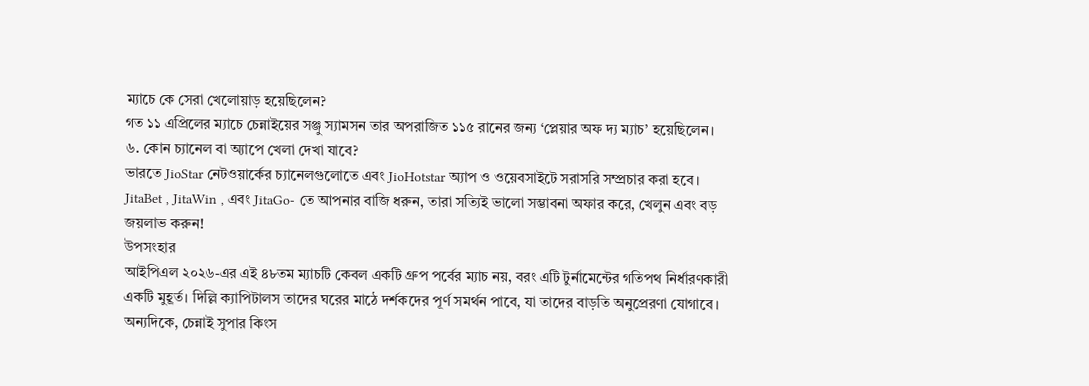ম্যাচে কে সেরা খেলোয়াড় হয়েছিলেন?
গত ১১ এপ্রিলের ম্যাচে চেন্নাইয়ের সঞ্জু স্যামসন তার অপরাজিত ১১৫ রানের জন্য ‘প্লেয়ার অফ দ্য ম্যাচ’ হয়েছিলেন।
৬. কোন চ্যানেল বা অ্যাপে খেলা দেখা যাবে?
ভারতে JioStar নেটওয়ার্কের চ্যানেলগুলোতে এবং JioHotstar অ্যাপ ও ওয়েবসাইটে সরাসরি সম্প্রচার করা হবে।
JitaBet , JitaWin , এবং JitaGo- তে আপনার বাজি ধরুন, তারা সত্যিই ভালো সম্ভাবনা অফার করে, খেলুন এবং বড় জয়লাভ করুন!
উপসংহার
আইপিএল ২০২৬-এর এই ৪৮তম ম্যাচটি কেবল একটি গ্রুপ পর্বের ম্যাচ নয়, বরং এটি টুর্নামেন্টের গতিপথ নির্ধারণকারী একটি মুহূর্ত। দিল্লি ক্যাপিটালস তাদের ঘরের মাঠে দর্শকদের পূর্ণ সমর্থন পাবে, যা তাদের বাড়তি অনুপ্রেরণা যোগাবে। অন্যদিকে, চেন্নাই সুপার কিংস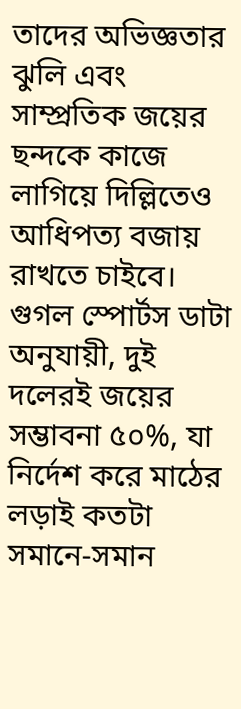তাদের অভিজ্ঞতার ঝুলি এবং সাম্প্রতিক জয়ের ছন্দকে কাজে লাগিয়ে দিল্লিতেও আধিপত্য বজায় রাখতে চাইবে। গুগল স্পোর্টস ডাটা অনুযায়ী, দুই দলেরই জয়ের সম্ভাবনা ৫০%, যা নির্দেশ করে মাঠের লড়াই কতটা সমানে-সমান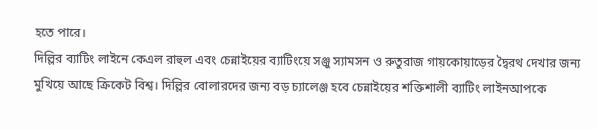হতে পারে।
দিল্লির ব্যাটিং লাইনে কেএল রাহুল এবং চেন্নাইয়ের ব্যাটিংয়ে সঞ্জু স্যামসন ও রুতুরাজ গায়কোয়াড়ের দ্বৈরথ দেখার জন্য মুখিয়ে আছে ক্রিকেট বিশ্ব। দিল্লির বোলারদের জন্য বড় চ্যালেঞ্জ হবে চেন্নাইয়ের শক্তিশালী ব্যাটিং লাইনআপকে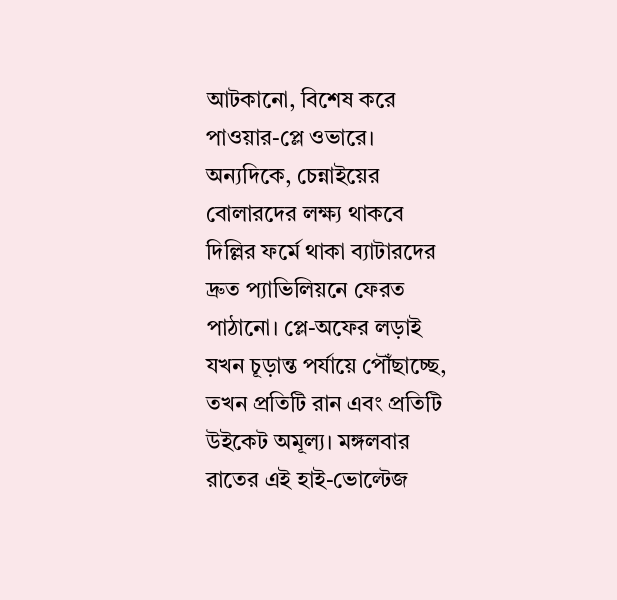আটকানো, বিশেষ করে পাওয়ার-প্লে ওভারে। অন্যদিকে, চেন্নাইয়ের বোলারদের লক্ষ্য থাকবে দিল্লির ফর্মে থাকা ব্যাটারদের দ্রুত প্যাভিলিয়নে ফেরত পাঠানো। প্লে-অফের লড়াই যখন চূড়ান্ত পর্যায়ে পৌঁছাচ্ছে, তখন প্রতিটি রান এবং প্রতিটি উইকেট অমূল্য। মঙ্গলবার রাতের এই হাই-ভোল্টেজ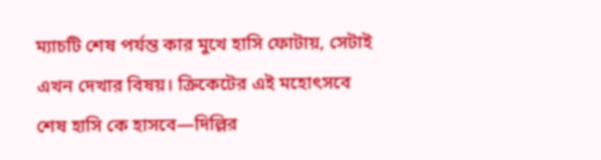ম্যাচটি শেষ পর্যন্ত কার মুখে হাসি ফোটায়, সেটাই এখন দেখার বিষয়। ক্রিকেটের এই মহোৎসবে শেষ হাসি কে হাসবে—দিল্লির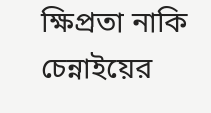ক্ষিপ্রতা নাকি চেন্নাইয়ের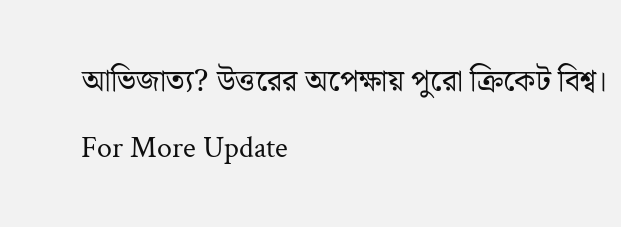আভিজাত্য? উত্তরের অপেক্ষায় পুরো ক্রিকেট বিশ্ব।
For More Update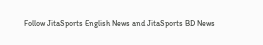Follow JitaSports English News and JitaSports BD News